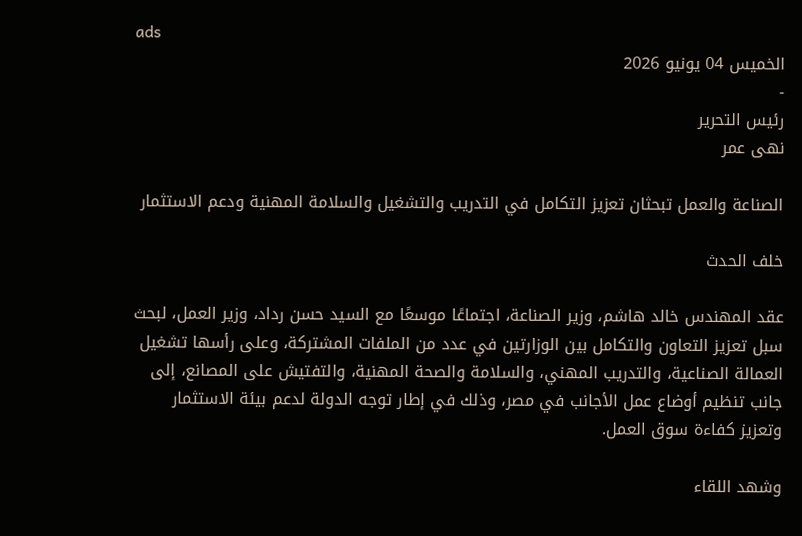ads
الخميس 04 يونيو 2026
-
رئيس التحرير
نهى عمر

الصناعة والعمل تبحثان تعزيز التكامل في التدريب والتشغيل والسلامة المهنية ودعم الاستثمار

خلف الحدث

عقد المهندس خالد هاشم، وزير الصناعة، اجتماعًا موسعًا مع السيد حسن رداد، وزير العمل، لبحث سبل تعزيز التعاون والتكامل بين الوزارتين في عدد من الملفات المشتركة، وعلى رأسها تشغيل العمالة الصناعية، والتدريب المهني، والسلامة والصحة المهنية، والتفتيش على المصانع، إلى جانب تنظيم أوضاع عمل الأجانب في مصر، وذلك في إطار توجه الدولة لدعم بيئة الاستثمار وتعزيز كفاءة سوق العمل.

وشهد اللقاء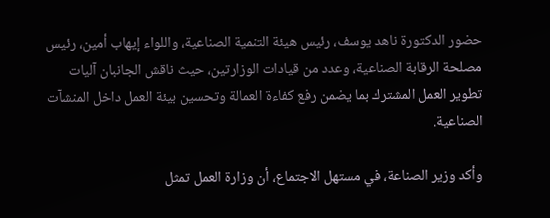حضور الدكتورة ناهد يوسف، رئيس هيئة التنمية الصناعية، واللواء إيهاب أمين، رئيس مصلحة الرقابة الصناعية، وعدد من قيادات الوزارتين، حيث ناقش الجانبان آليات تطوير العمل المشترك بما يضمن رفع كفاءة العمالة وتحسين بيئة العمل داخل المنشآت الصناعية.

وأكد وزير الصناعة، في مستهل الاجتماع، أن وزارة العمل تمثل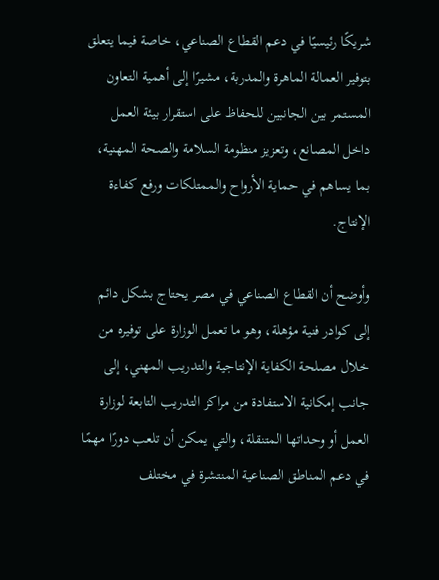شريكًا رئيسيًا في دعم القطاع الصناعي، خاصة فيما يتعلق بتوفير العمالة الماهرة والمدربة، مشيرًا إلى أهمية التعاون المستمر بين الجانبين للحفاظ على استقرار بيئة العمل داخل المصانع، وتعزيز منظومة السلامة والصحة المهنية، بما يساهم في حماية الأرواح والممتلكات ورفع كفاءة الإنتاج.

وأوضح أن القطاع الصناعي في مصر يحتاج بشكل دائم إلى كوادر فنية مؤهلة، وهو ما تعمل الوزارة على توفيره من خلال مصلحة الكفاية الإنتاجية والتدريب المهني، إلى جانب إمكانية الاستفادة من مراكز التدريب التابعة لوزارة العمل أو وحداتها المتنقلة، والتي يمكن أن تلعب دورًا مهمًا في دعم المناطق الصناعية المنتشرة في مختلف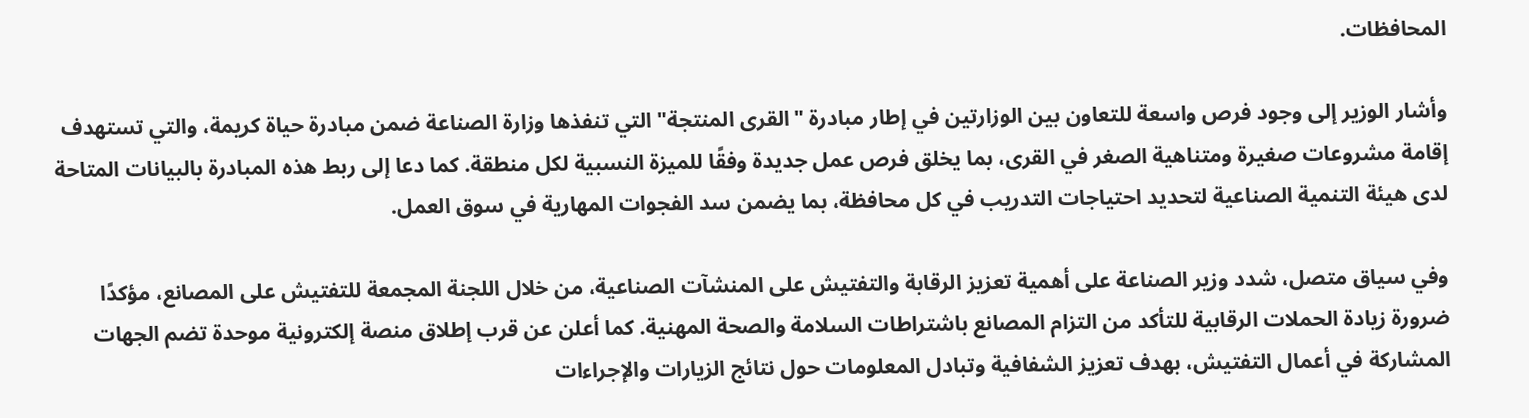المحافظات.

وأشار الوزير إلى وجود فرص واسعة للتعاون بين الوزارتين في إطار مبادرة "القرى المنتجة" التي تنفذها وزارة الصناعة ضمن مبادرة حياة كريمة، والتي تستهدف إقامة مشروعات صغيرة ومتناهية الصغر في القرى، بما يخلق فرص عمل جديدة وفقًا للميزة النسبية لكل منطقة. كما دعا إلى ربط هذه المبادرة بالبيانات المتاحة لدى هيئة التنمية الصناعية لتحديد احتياجات التدريب في كل محافظة، بما يضمن سد الفجوات المهارية في سوق العمل.

وفي سياق متصل، شدد وزير الصناعة على أهمية تعزيز الرقابة والتفتيش على المنشآت الصناعية، من خلال اللجنة المجمعة للتفتيش على المصانع، مؤكدًا ضرورة زيادة الحملات الرقابية للتأكد من التزام المصانع باشتراطات السلامة والصحة المهنية. كما أعلن عن قرب إطلاق منصة إلكترونية موحدة تضم الجهات المشاركة في أعمال التفتيش، بهدف تعزيز الشفافية وتبادل المعلومات حول نتائج الزيارات والإجراءات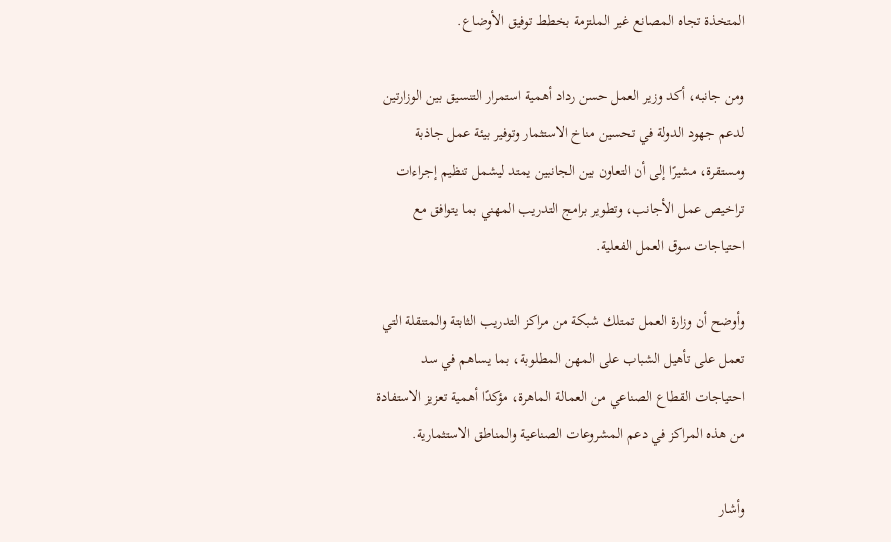المتخذة تجاه المصانع غير الملتزمة بخطط توفيق الأوضاع.

ومن جانبه، أكد وزير العمل حسن رداد أهمية استمرار التنسيق بين الوزارتين لدعم جهود الدولة في تحسين مناخ الاستثمار وتوفير بيئة عمل جاذبة ومستقرة، مشيرًا إلى أن التعاون بين الجانبين يمتد ليشمل تنظيم إجراءات تراخيص عمل الأجانب، وتطوير برامج التدريب المهني بما يتوافق مع احتياجات سوق العمل الفعلية.

وأوضح أن وزارة العمل تمتلك شبكة من مراكز التدريب الثابتة والمتنقلة التي تعمل على تأهيل الشباب على المهن المطلوبة، بما يساهم في سد احتياجات القطاع الصناعي من العمالة الماهرة، مؤكدًا أهمية تعزيز الاستفادة من هذه المراكز في دعم المشروعات الصناعية والمناطق الاستثمارية.

وأشار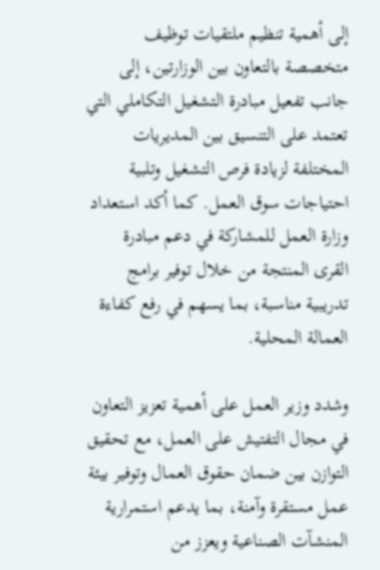إلى أهمية تنظيم ملتقيات توظيف متخصصة بالتعاون بين الوزارتين، إلى جانب تفعيل مبادرة التشغيل التكاملي التي تعتمد على التنسيق بين المديريات المختلفة لزيادة فرص التشغيل وتلبية احتياجات سوق العمل. كما أكد استعداد وزارة العمل للمشاركة في دعم مبادرة القرى المنتجة من خلال توفير برامج تدريبية مناسبة، بما يسهم في رفع كفاءة العمالة المحلية.

وشدد وزير العمل على أهمية تعزيز التعاون في مجال التفتيش على العمل، مع تحقيق التوازن بين ضمان حقوق العمال وتوفير بيئة عمل مستقرة وآمنة، بما يدعم استمرارية المنشآت الصناعية ويعزز من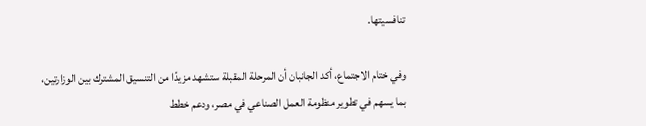تنافسيتها.

وفي ختام الاجتماع، أكد الجانبان أن المرحلة المقبلة ستشهد مزيدًا من التنسيق المشترك بين الوزارتين، بما يسهم في تطوير منظومة العمل الصناعي في مصر، ودعم خطط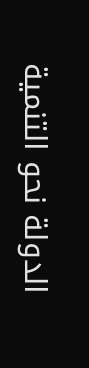الدولة نحو التنمية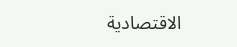الاقتصادية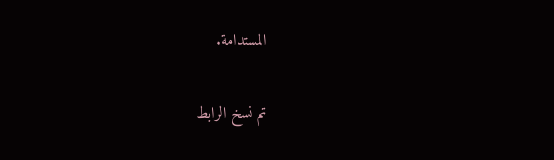المستدامة.

تم نسخ الرابط